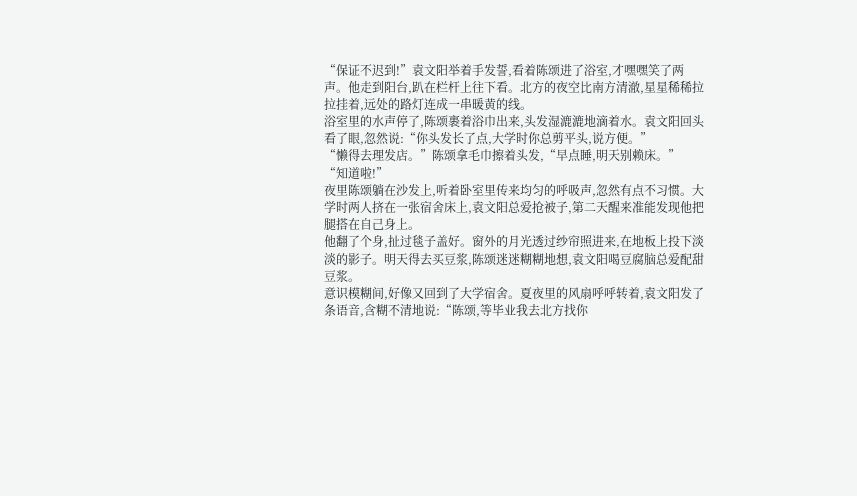“保证不迟到!”袁文阳举着手发誓,看着陈颂进了浴室,才嘿嘿笑了两声。他走到阳台,趴在栏杆上往下看。北方的夜空比南方清澈,星星稀稀拉拉挂着,远处的路灯连成一串暖黄的线。
浴室里的水声停了,陈颂裹着浴巾出来,头发湿漉漉地滴着水。袁文阳回头看了眼,忽然说:“你头发长了点,大学时你总剪平头,说方便。”
“懒得去理发店。”陈颂拿毛巾擦着头发,“早点睡,明天别赖床。”
“知道啦!”
夜里陈颂躺在沙发上,听着卧室里传来均匀的呼吸声,忽然有点不习惯。大学时两人挤在一张宿舍床上,袁文阳总爱抢被子,第二天醒来准能发现他把腿搭在自己身上。
他翻了个身,扯过毯子盖好。窗外的月光透过纱帘照进来,在地板上投下淡淡的影子。明天得去买豆浆,陈颂迷迷糊糊地想,袁文阳喝豆腐脑总爱配甜豆浆。
意识模糊间,好像又回到了大学宿舍。夏夜里的风扇呼呼转着,袁文阳发了条语音,含糊不清地说:“陈颂,等毕业我去北方找你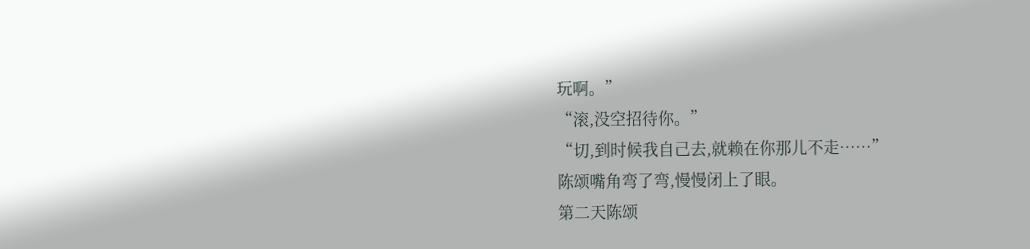玩啊。”
“滚,没空招待你。”
“切,到时候我自己去,就赖在你那儿不走……”
陈颂嘴角弯了弯,慢慢闭上了眼。
第二天陈颂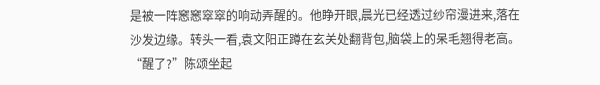是被一阵窸窸窣窣的响动弄醒的。他睁开眼,晨光已经透过纱帘漫进来,落在沙发边缘。转头一看,袁文阳正蹲在玄关处翻背包,脑袋上的呆毛翘得老高。
“醒了?”陈颂坐起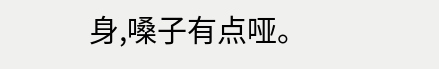身,嗓子有点哑。